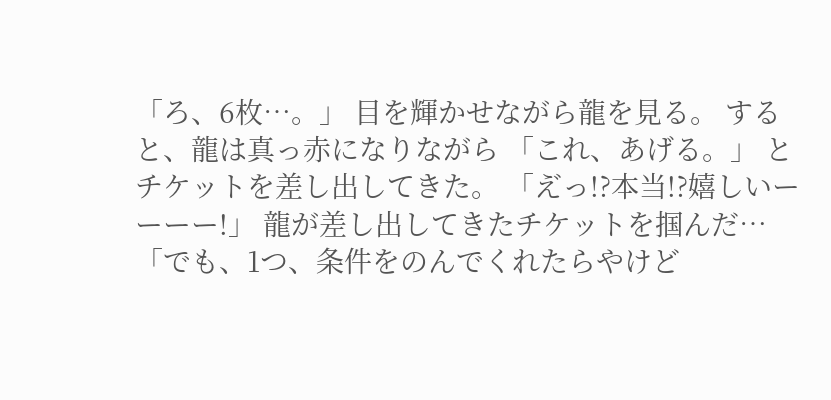「ろ、6枚…。」 目を輝かせながら龍を見る。 すると、龍は真っ赤になりながら 「これ、あげる。」 とチケットを差し出してきた。 「え゙っ!?本当!?嬉しいーーーー!」 龍が差し出してきたチケットを掴んだ… 「でも、1つ、条件をのんでくれたらやけど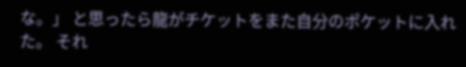な。」 と思ったら龍がチケットをまた自分のポケットに入れた。 それ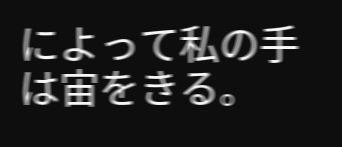によって私の手は宙をきる。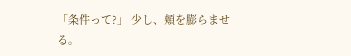「条件って?」 少し、頬を膨らませる。